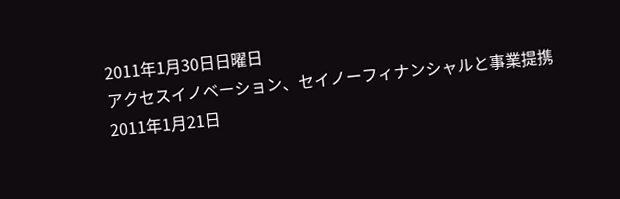2011年1月30日日曜日
アクセスイノベーション、セイノーフィナンシャルと事業提携
2011年1月21日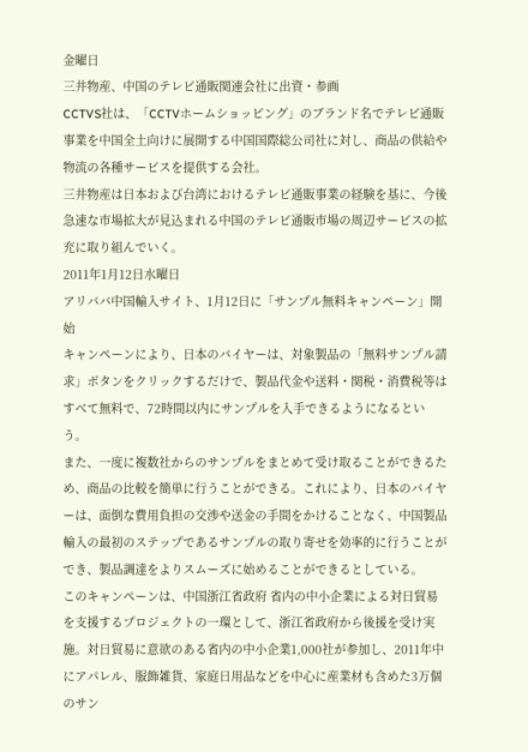金曜日
三井物産、中国のテレビ通販関連会社に出資・参画
CCTVS社は、「CCTVホームショッピング」のブランド名でテレビ通販事業を中国全土向けに展開する中国国際総公司社に対し、商品の供給や物流の各種サービスを提供する会社。
三井物産は日本および台湾におけるテレビ通販事業の経験を基に、今後急速な市場拡大が見込まれる中国のテレビ通販市場の周辺サービスの拡充に取り組んでいく。
2011年1月12日水曜日
アリババ中国輸入サイト、1月12日に「サンプル無料キャンペーン」開始
キャンペーンにより、日本のバイヤーは、対象製品の「無料サンプル請求」ボタンをクリックするだけで、製品代金や送料・関税・消費税等はすべて無料で、72時間以内にサンプルを入手できるようになるという。
また、一度に複数社からのサンプルをまとめて受け取ることができるため、商品の比較を簡単に行うことができる。これにより、日本のバイヤーは、面倒な費用負担の交渉や送金の手間をかけることなく、中国製品輸入の最初のステップであるサンプルの取り寄せを効率的に行うことができ、製品調達をよりスムーズに始めることができるとしている。
このキャンペーンは、中国浙江省政府 省内の中小企業による対日貿易を支援するプロジェクトの一環として、浙江省政府から後援を受け実施。対日貿易に意欲のある省内の中小企業1,000社が参加し、2011年中にアパレル、服飾雑貨、家庭日用品などを中心に産業材も含めた3万個のサン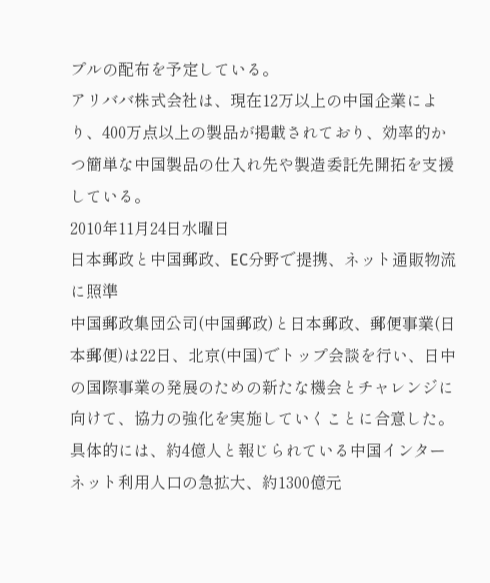プルの配布を予定している。
アリババ株式会社は、現在12万以上の中国企業により、400万点以上の製品が掲載されており、効率的かつ簡単な中国製品の仕入れ先や製造委託先開拓を支援している。
2010年11月24日水曜日
日本郵政と中国郵政、EC分野で提携、ネット通販物流に照準
中国郵政集団公司(中国郵政)と日本郵政、郵便事業(日本郵便)は22日、北京(中国)でトップ会談を行い、日中の国際事業の発展のための新たな機会とチャレンジに向けて、協力の強化を実施していくことに合意した。
具体的には、約4億人と報じられている中国インターネット利用人口の急拡大、約1300億元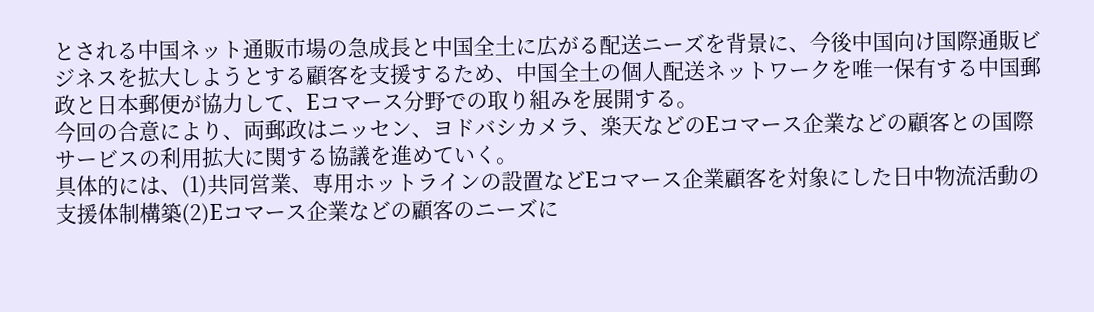とされる中国ネット通販市場の急成長と中国全土に広がる配送ニーズを背景に、今後中国向け国際通販ビジネスを拡大しようとする顧客を支援するため、中国全土の個人配送ネットワークを唯一保有する中国郵政と日本郵便が協力して、Eコマース分野での取り組みを展開する。
今回の合意により、両郵政はニッセン、ヨドバシカメラ、楽天などのEコマース企業などの顧客との国際サービスの利用拡大に関する協議を進めていく。
具体的には、(1)共同営業、専用ホットラインの設置などEコマース企業顧客を対象にした日中物流活動の支援体制構築(2)Eコマース企業などの顧客のニーズに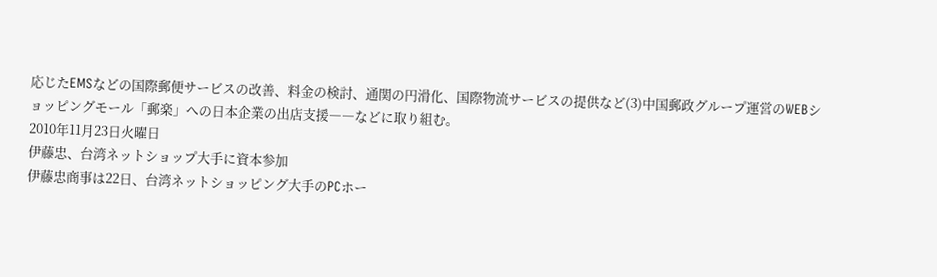応じたEMSなどの国際郵便サービスの改善、料金の検討、通関の円滑化、国際物流サービスの提供など(3)中国郵政グループ運営のWEBショッピングモール「郵楽」への日本企業の出店支援――などに取り組む。
2010年11月23日火曜日
伊藤忠、台湾ネットショップ大手に資本参加
伊藤忠商事は22日、台湾ネットショッピング大手のPCホー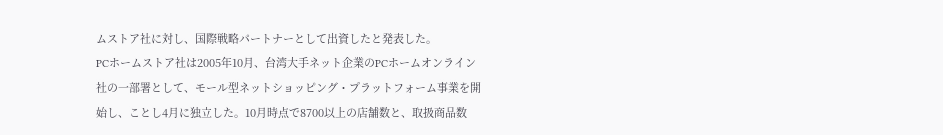ムストア社に対し、国際戦略パートナーとして出資したと発表した。
PCホームストア社は2005年10月、台湾大手ネット企業のPCホームオンライン社の一部署として、モール型ネットショッピング・プラットフォーム事業を開始し、ことし4月に独立した。10月時点で8700以上の店舗数と、取扱商品数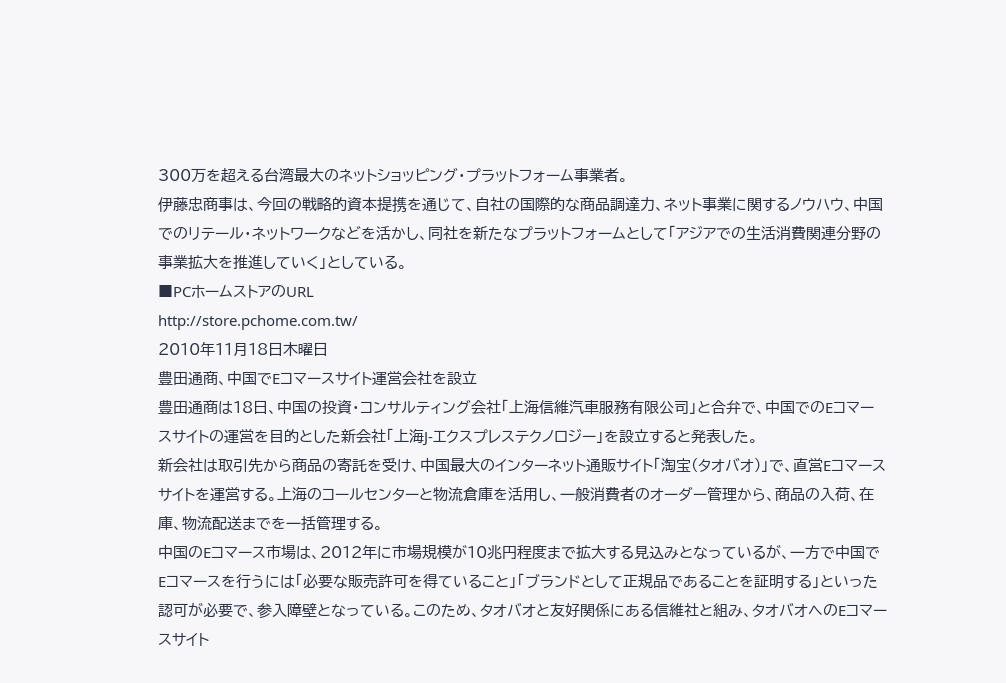300万を超える台湾最大のネットショッピング・プラットフォーム事業者。
伊藤忠商事は、今回の戦略的資本提携を通じて、自社の国際的な商品調達力、ネット事業に関するノウハウ、中国でのリテール・ネットワークなどを活かし、同社を新たなプラットフォームとして「アジアでの生活消費関連分野の事業拡大を推進していく」としている。
■PCホームストアのURL
http://store.pchome.com.tw/
2010年11月18日木曜日
豊田通商、中国でEコマースサイト運営会社を設立
豊田通商は18日、中国の投資・コンサルティング会社「上海信維汽車服務有限公司」と合弁で、中国でのEコマースサイトの運営を目的とした新会社「上海J-エクスプレステクノロジー」を設立すると発表した。
新会社は取引先から商品の寄託を受け、中国最大のインターネット通販サイト「淘宝(タオバオ)」で、直営Eコマースサイトを運営する。上海のコールセンターと物流倉庫を活用し、一般消費者のオーダー管理から、商品の入荷、在庫、物流配送までを一括管理する。
中国のEコマース市場は、2012年に市場規模が10兆円程度まで拡大する見込みとなっているが、一方で中国でEコマースを行うには「必要な販売許可を得ていること」「ブランドとして正規品であることを証明する」といった認可が必要で、参入障壁となっている。このため、タオバオと友好関係にある信維社と組み、タオバオへのEコマースサイト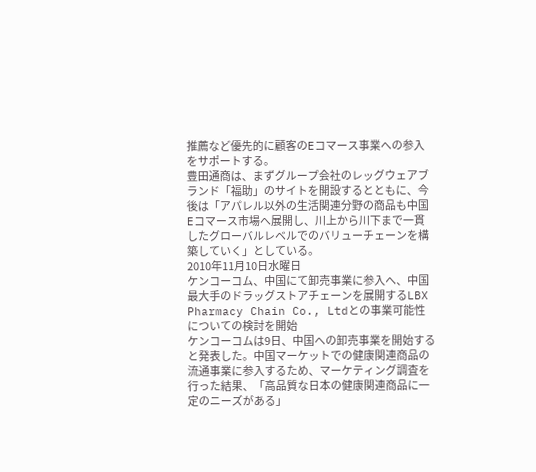推薦など優先的に顧客のEコマース事業への参入をサポートする。
豊田通商は、まずグループ会社のレッグウェアブランド「福助」のサイトを開設するとともに、今後は「アパレル以外の生活関連分野の商品も中国Eコマース市場へ展開し、川上から川下まで一貫したグローバルレベルでのバリューチェーンを構築していく」としている。
2010年11月10日水曜日
ケンコーコム、中国にて卸売事業に参入へ、中国最大手のドラッグストアチェーンを展開するLBX Pharmacy Chain Co., Ltdとの事業可能性についての検討を開始
ケンコーコムは9日、中国への卸売事業を開始すると発表した。中国マーケットでの健康関連商品の流通事業に参入するため、マーケティング調査を行った結果、「高品質な日本の健康関連商品に一定のニーズがある」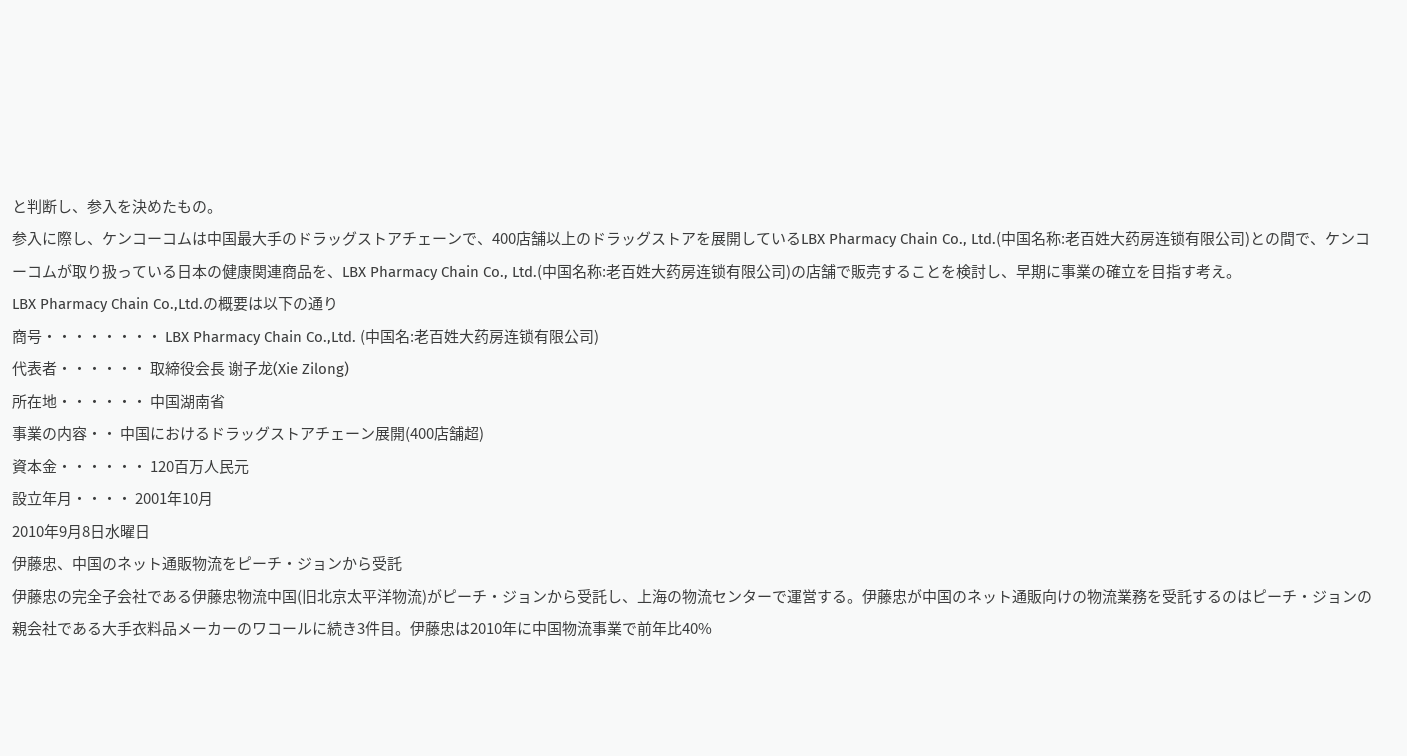と判断し、参入を決めたもの。
参入に際し、ケンコーコムは中国最大手のドラッグストアチェーンで、400店舗以上のドラッグストアを展開しているLBX Pharmacy Chain Co., Ltd.(中国名称:老百姓大药房连锁有限公司)との間で、ケンコーコムが取り扱っている日本の健康関連商品を、LBX Pharmacy Chain Co., Ltd.(中国名称:老百姓大药房连锁有限公司)の店舗で販売することを検討し、早期に事業の確立を目指す考え。
LBX Pharmacy Chain Co.,Ltd.の概要は以下の通り
商号・・・・・・・・ LBX Pharmacy Chain Co.,Ltd. (中国名:老百姓大药房连锁有限公司)
代表者・・・・・・ 取締役会長 谢子龙(Xie Zilong)
所在地・・・・・・ 中国湖南省
事業の内容・・ 中国におけるドラッグストアチェーン展開(400店舗超)
資本金・・・・・・ 120百万人民元
設立年月・・・・ 2001年10月
2010年9月8日水曜日
伊藤忠、中国のネット通販物流をピーチ・ジョンから受託
伊藤忠の完全子会社である伊藤忠物流中国(旧北京太平洋物流)がピーチ・ジョンから受託し、上海の物流センターで運営する。伊藤忠が中国のネット通販向けの物流業務を受託するのはピーチ・ジョンの親会社である大手衣料品メーカーのワコールに続き3件目。伊藤忠は2010年に中国物流事業で前年比40%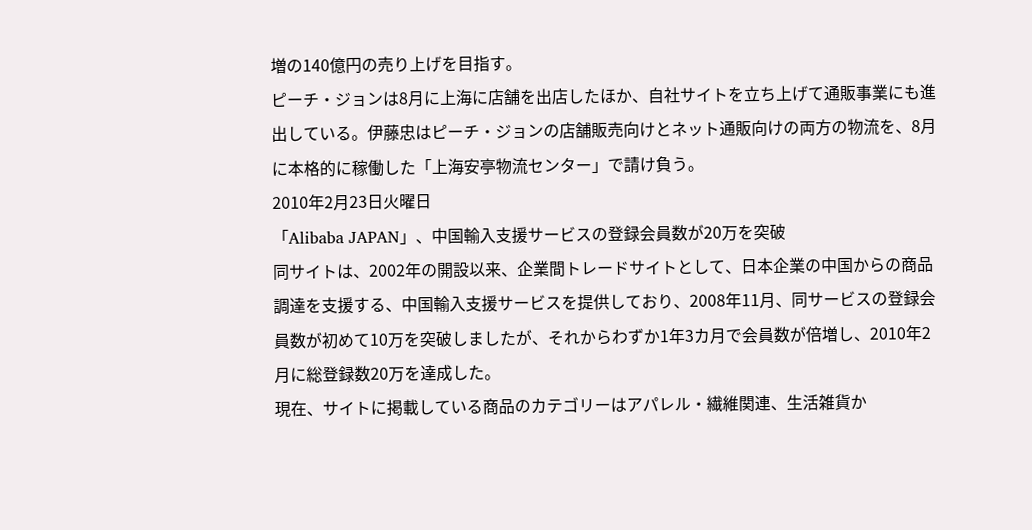増の140億円の売り上げを目指す。
ピーチ・ジョンは8月に上海に店舗を出店したほか、自社サイトを立ち上げて通販事業にも進出している。伊藤忠はピーチ・ジョンの店舗販売向けとネット通販向けの両方の物流を、8月に本格的に稼働した「上海安亭物流センター」で請け負う。
2010年2月23日火曜日
「Alibaba JAPAN」、中国輸入支援サービスの登録会員数が20万を突破
同サイトは、2002年の開設以来、企業間トレードサイトとして、日本企業の中国からの商品調達を支援する、中国輸入支援サービスを提供しており、2008年11月、同サービスの登録会員数が初めて10万を突破しましたが、それからわずか1年3カ月で会員数が倍増し、2010年2月に総登録数20万を達成した。
現在、サイトに掲載している商品のカテゴリーはアパレル・繊維関連、生活雑貨か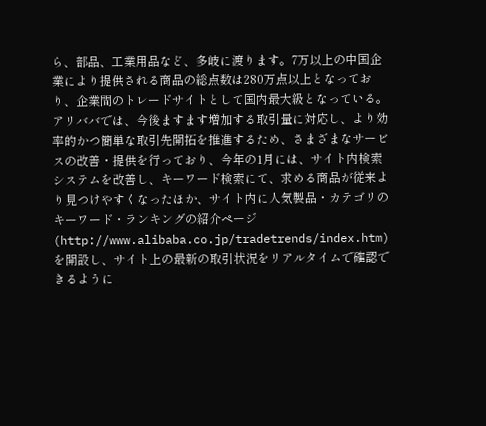ら、部品、工業用品など、多岐に渡ります。7万以上の中国企業により提供される商品の総点数は280万点以上となっており、企業間のトレードサイトとして国内最大級となっている。
アリババでは、今後ますます増加する取引量に対応し、より効率的かつ簡単な取引先開拓を推進するため、さまざまなサービスの改善・提供を行っており、今年の1月には、サイト内検索システムを改善し、キーワード検索にて、求める商品が従来より見つけやすくなったほか、サイト内に人気製品・カテゴリのキーワード・ランキングの紹介ページ(http://www.alibaba.co.jp/tradetrends/index.htm)を開設し、サイト上の最新の取引状況をリアルタイムで確認できるように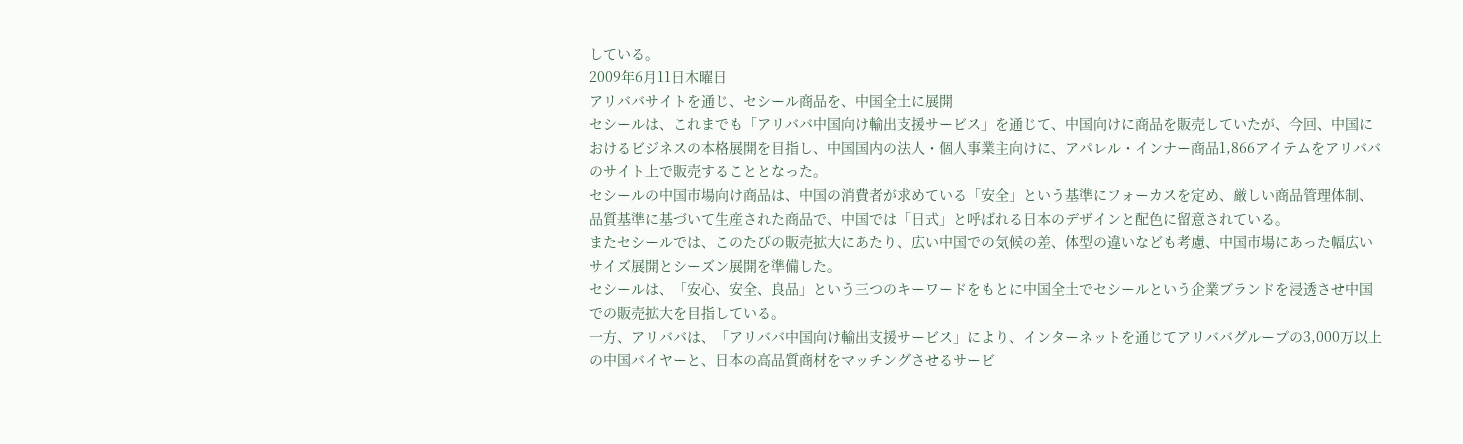している。
2009年6月11日木曜日
アリババサイトを通じ、セシール商品を、中国全土に展開
セシールは、これまでも「アリババ中国向け輸出支援サービス」を通じて、中国向けに商品を販売していたが、今回、中国におけるビジネスの本格展開を目指し、中国国内の法人・個人事業主向けに、アパレル・インナー商品1,866アイテムをアリババのサイト上で販売することとなった。
セシールの中国市場向け商品は、中国の消費者が求めている「安全」という基準にフォーカスを定め、厳しい商品管理体制、品質基準に基づいて生産された商品で、中国では「日式」と呼ばれる日本のデザインと配色に留意されている。
またセシールでは、このたびの販売拡大にあたり、広い中国での気候の差、体型の違いなども考慮、中国市場にあった幅広いサイズ展開とシーズン展開を準備した。
セシールは、「安心、安全、良品」という三つのキーワードをもとに中国全土でセシールという企業ブランドを浸透させ中国での販売拡大を目指している。
一方、アリババは、「アリババ中国向け輸出支援サービス」により、インターネットを通じてアリババグループの3,000万以上の中国バイヤーと、日本の高品質商材をマッチングさせるサービ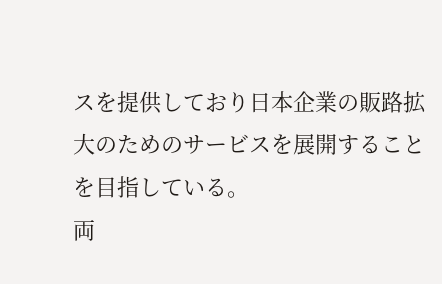スを提供しており日本企業の販路拡大のためのサービスを展開することを目指している。
両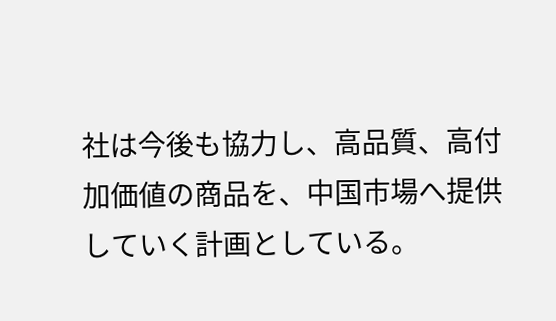社は今後も協力し、高品質、高付加価値の商品を、中国市場へ提供していく計画としている。